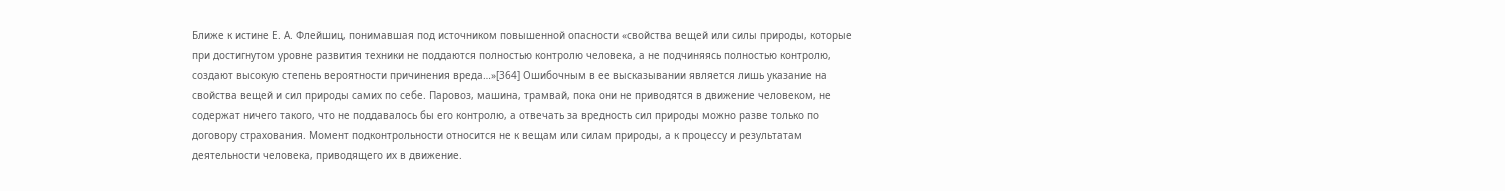Ближе к истине Е. А. Флейшиц, понимавшая под источником повышенной опасности «свойства вещей или силы природы, которые при достигнутом уровне развития техники не поддаются полностью контролю человека, а не подчиняясь полностью контролю, создают высокую степень вероятности причинения вреда…»[364] Ошибочным в ее высказывании является лишь указание на свойства вещей и сил природы самих по себе. Паровоз, машина, трамвай, пока они не приводятся в движение человеком, не содержат ничего такого, что не поддавалось бы его контролю, а отвечать за вредность сил природы можно разве только по договору страхования. Момент подконтрольности относится не к вещам или силам природы, а к процессу и результатам деятельности человека, приводящего их в движение.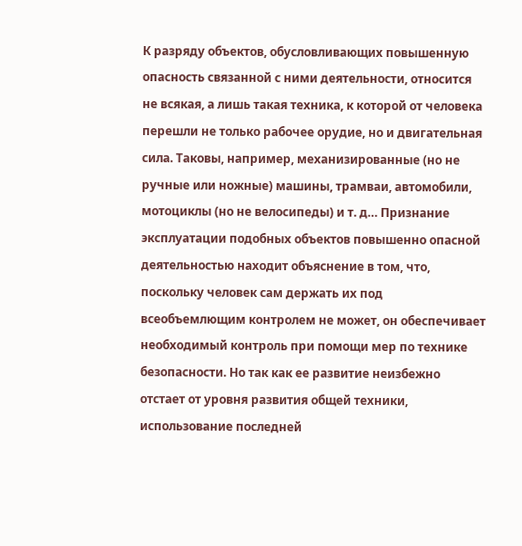К разряду объектов, обусловливающих повышенную опасность связанной с ними деятельности, относится не всякая, а лишь такая техника, к которой от человека перешли не только рабочее орудие, но и двигательная сила. Таковы, например, механизированные (но не ручные или ножные) машины, трамваи, автомобили, мотоциклы (но не велосипеды) и т. д… Признание эксплуатации подобных объектов повышенно опасной деятельностью находит объяснение в том, что, поскольку человек сам держать их под всеобъемлющим контролем не может, он обеспечивает необходимый контроль при помощи мер по технике безопасности. Но так как ее развитие неизбежно отстает от уровня развития общей техники, использование последней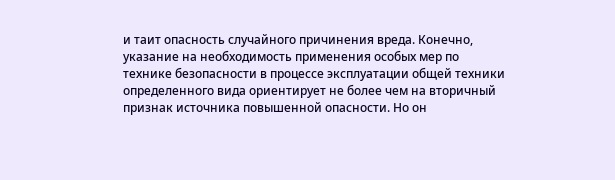и таит опасность случайного причинения вреда. Конечно, указание на необходимость применения особых мер по технике безопасности в процессе эксплуатации общей техники определенного вида ориентирует не более чем на вторичный признак источника повышенной опасности. Но он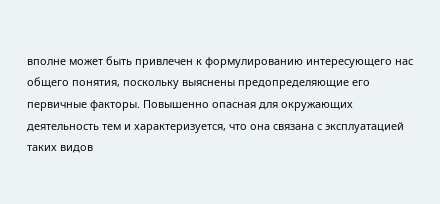вполне может быть привлечен к формулированию интересующего нас общего понятия, поскольку выяснены предопределяющие его первичные факторы. Повышенно опасная для окружающих деятельность тем и характеризуется, что она связана с эксплуатацией таких видов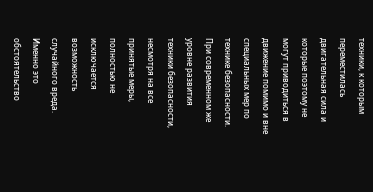техники, к которым переместилась двигательная сила и которые поэтому не могут приводиться в движение помимо и вне специальных мер по технике безопасности. При современном же уровне развития техники безопасности, несмотря на все принятые меры, полностью не исключается возможность случайного вреда. Именно это обстоятельство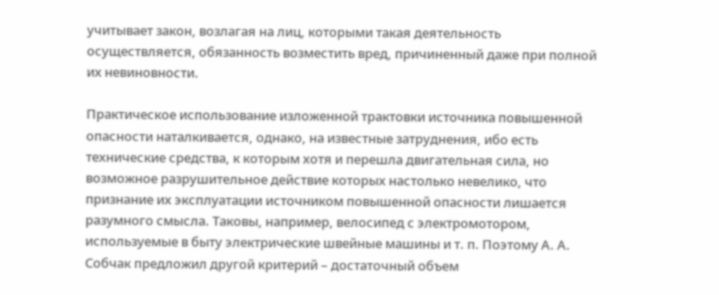учитывает закон, возлагая на лиц, которыми такая деятельность осуществляется, обязанность возместить вред, причиненный даже при полной их невиновности.

Практическое использование изложенной трактовки источника повышенной опасности наталкивается, однако, на известные затруднения, ибо есть технические средства, к которым хотя и перешла двигательная сила, но возможное разрушительное действие которых настолько невелико, что признание их эксплуатации источником повышенной опасности лишается разумного смысла. Таковы, например, велосипед с электромотором, используемые в быту электрические швейные машины и т. п. Поэтому А. А. Собчак предложил другой критерий – достаточный объем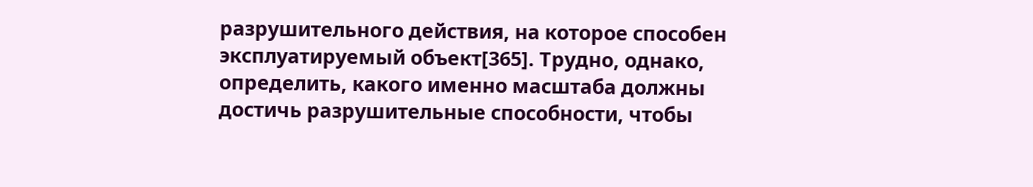разрушительного действия, на которое способен эксплуатируемый объект[365]. Трудно, однако, определить, какого именно масштаба должны достичь разрушительные способности, чтобы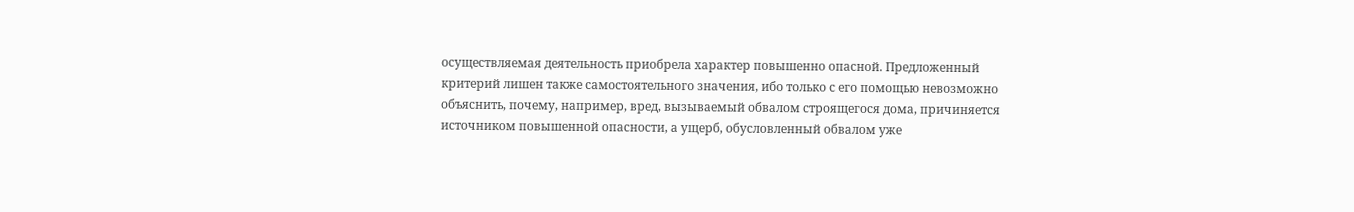осуществляемая деятельность приобрела характер повышенно опасной. Предложенный критерий лишен также самостоятельного значения, ибо только с его помощью невозможно объяснить, почему, например, вред, вызываемый обвалом строящегося дома, причиняется источником повышенной опасности, а ущерб, обусловленный обвалом уже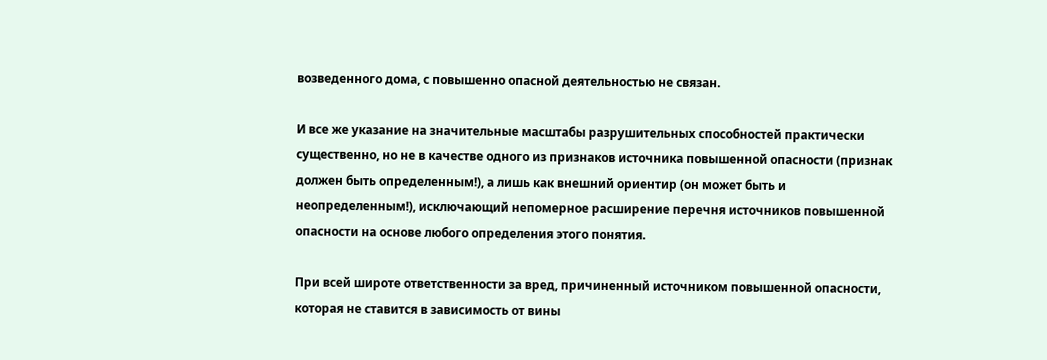возведенного дома, с повышенно опасной деятельностью не связан.

И все же указание на значительные масштабы разрушительных способностей практически существенно, но не в качестве одного из признаков источника повышенной опасности (признак должен быть определенным!), а лишь как внешний ориентир (он может быть и неопределенным!), исключающий непомерное расширение перечня источников повышенной опасности на основе любого определения этого понятия.

При всей широте ответственности за вред, причиненный источником повышенной опасности, которая не ставится в зависимость от вины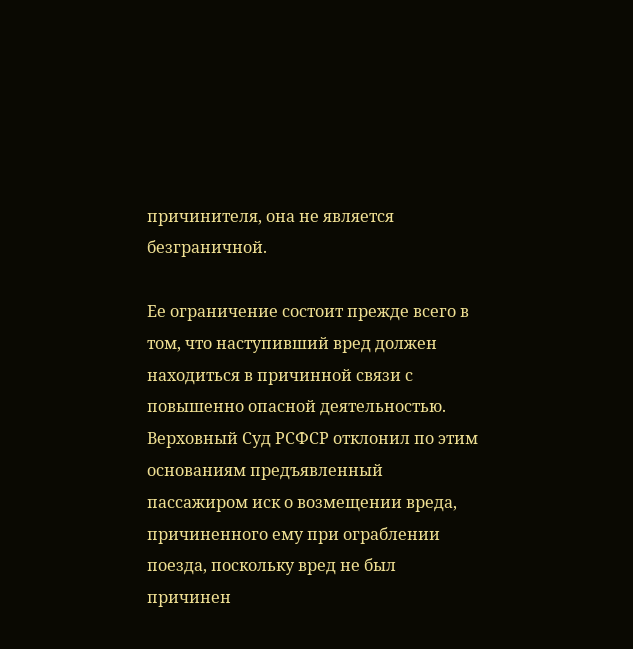причинителя, она не является безграничной.

Ее ограничение состоит прежде всего в том, что наступивший вред должен находиться в причинной связи с повышенно опасной деятельностью. Верховный Суд РСФСР отклонил по этим основаниям предъявленный пассажиром иск о возмещении вреда, причиненного ему при ограблении поезда, поскольку вред не был причинен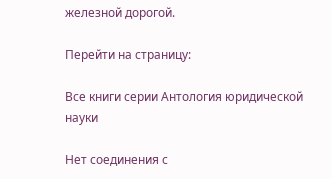железной дорогой.

Перейти на страницу:

Все книги серии Антология юридической науки

Нет соединения с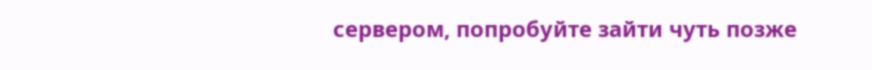сервером, попробуйте зайти чуть позже